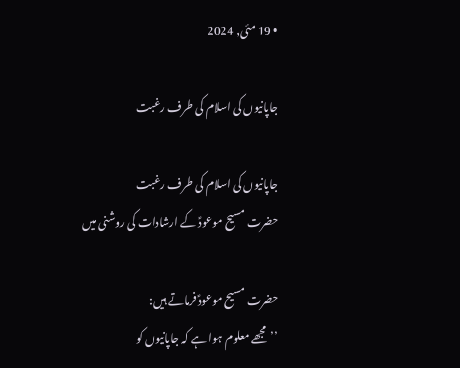• 19 مئی, 2024

جاپانیوں کی اسلام کی طرف رغبت

جاپانیوں کی اسلام کی طرف رغبت
حضرت مسیح موعودؑ کے ارشادات کی روشنی میں

حضرت مسیح موعودؑ فرماتے ہیں:
’’مجھے معلوم ہوا ہے کہ جاپانیوں کو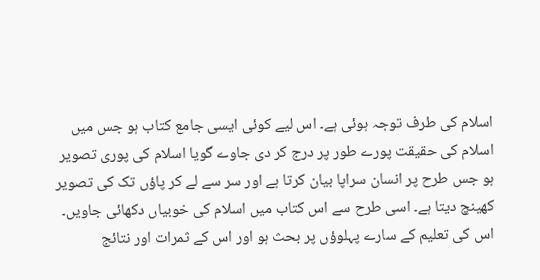اسلام کی طرف توجہ ہوئی ہے۔ اس لیے کوئی ایسی جامع کتاب ہو جس میں اسلام کی حقیقت پورے طور پر درج کر دی جاوے گویا اسلام کی پوری تصویر ہو جس طرح پر انسان سراپا بیان کرتا ہے اور سر سے لے کر پاؤں تک کی تصویر کھینچ دیتا ہے۔ اسی طرح سے اس کتاب میں اسلام کی خوبیاں دکھائی جاویں۔ اس کی تعلیم کے سارے پہلوؤں پر بحث ہو اور اس کے ثمرات اور نتائج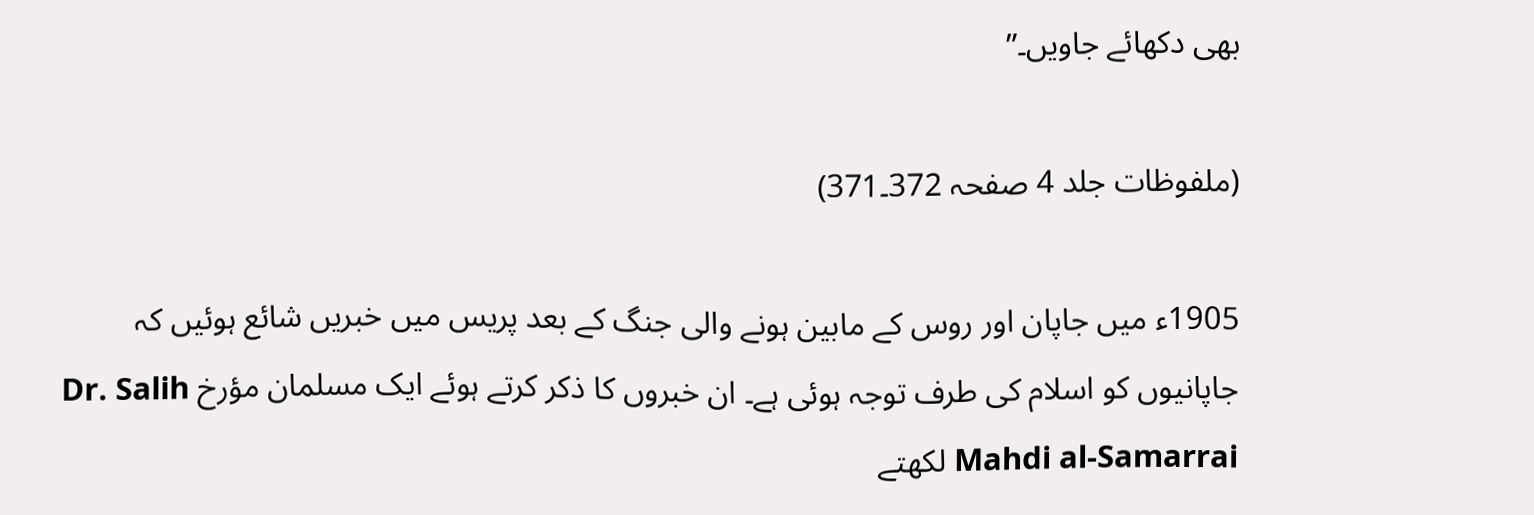بھی دکھائے جاویں۔”

(ملفوظات جلد 4 صفحہ 372۔371)

1905ء میں جاپان اور روس کے مابین ہونے والی جنگ کے بعد پریس میں خبریں شائع ہوئیں کہ جاپانیوں کو اسلام کی طرف توجہ ہوئی ہے۔ ان خبروں کا ذکر کرتے ہوئے ایک مسلمان مؤرخ Dr. Salih Mahdi al-Samarrai لکھتے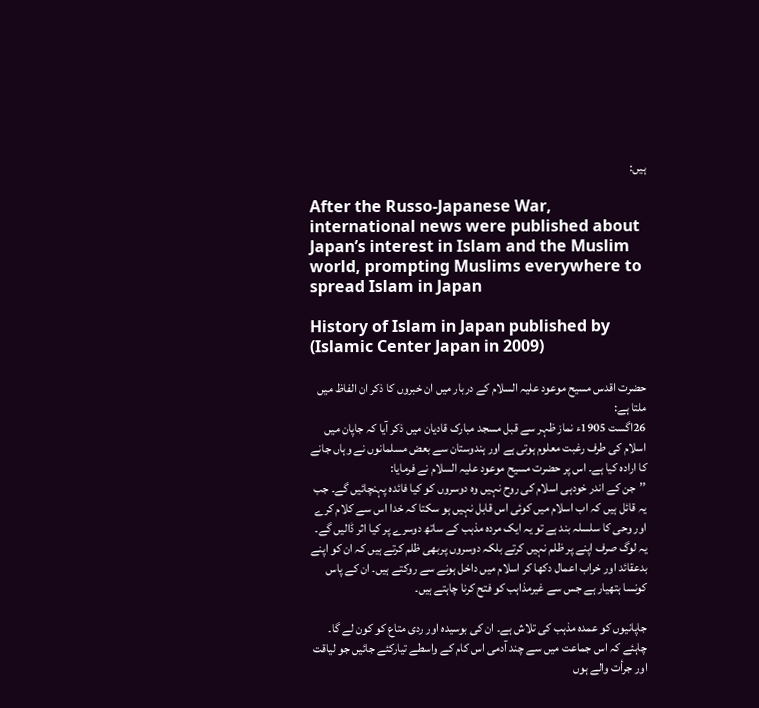ہیں:

After the Russo-Japanese War, international news were published about Japan’s interest in Islam and the Muslim world, prompting Muslims everywhere to spread Islam in Japan

History of Islam in Japan published by (Islamic Center Japan in 2009)

حضرت اقدس مسیح موعود علیہ السلام کے دربار میں ان خبروں کا ذکر ان الفاظ میں ملتا ہے:
26اگست 1905ء نماز ظہر سے قبل مسجد مبارک قادیان میں ذکر آیا کہ جاپان میں اسلام کی طرف رغبت معلوم ہوتی ہے اور ہندوستان سے بعض مسلمانوں نے وہاں جانے کا ارادہ کیا ہے۔ اس پر حضرت مسیح موعود علیہ السلام نے فرمایا:
’’جن کے اندر خودہی اسلام کی روح نہیں وہ دوسروں کو کیا فائدہ پہنچائیں گے۔ جب یہ قائل ہیں کہ اب اسلام میں کوئی اس قابل نہیں ہو سکتا کہ خدا اس سے کلام کرے اور وحی کا سلسلہ بند ہے تو یہ ایک مردہ مذہب کے ساتھ دوسرے پر کیا اثر ڈالیں گے۔ یہ لوگ صرف اپنے پر ظلم نہیں کرتے بلکہ دوسروں پربھی ظلم کرتے ہیں کہ ان کو اپنے بدعقائد اور خراب اعمال دکھا کر اسلام میں داخل ہونے سے روکتے ہیں۔ ان کے پاس کونسا ہتھیار ہے جس سے غیرمذاہب کو فتح کرنا چاہتے ہیں۔

جاپانیوں کو عمدہ مذہب کی تلاش ہے۔ ان کی بوسیدہ اور ردی متاع کو کون لے گا۔ چاہئے کہ اس جماعت میں سے چند آدمی اس کام کے واسطے تیارکئے جائیں جو لیاقت اور جرأت والے ہوں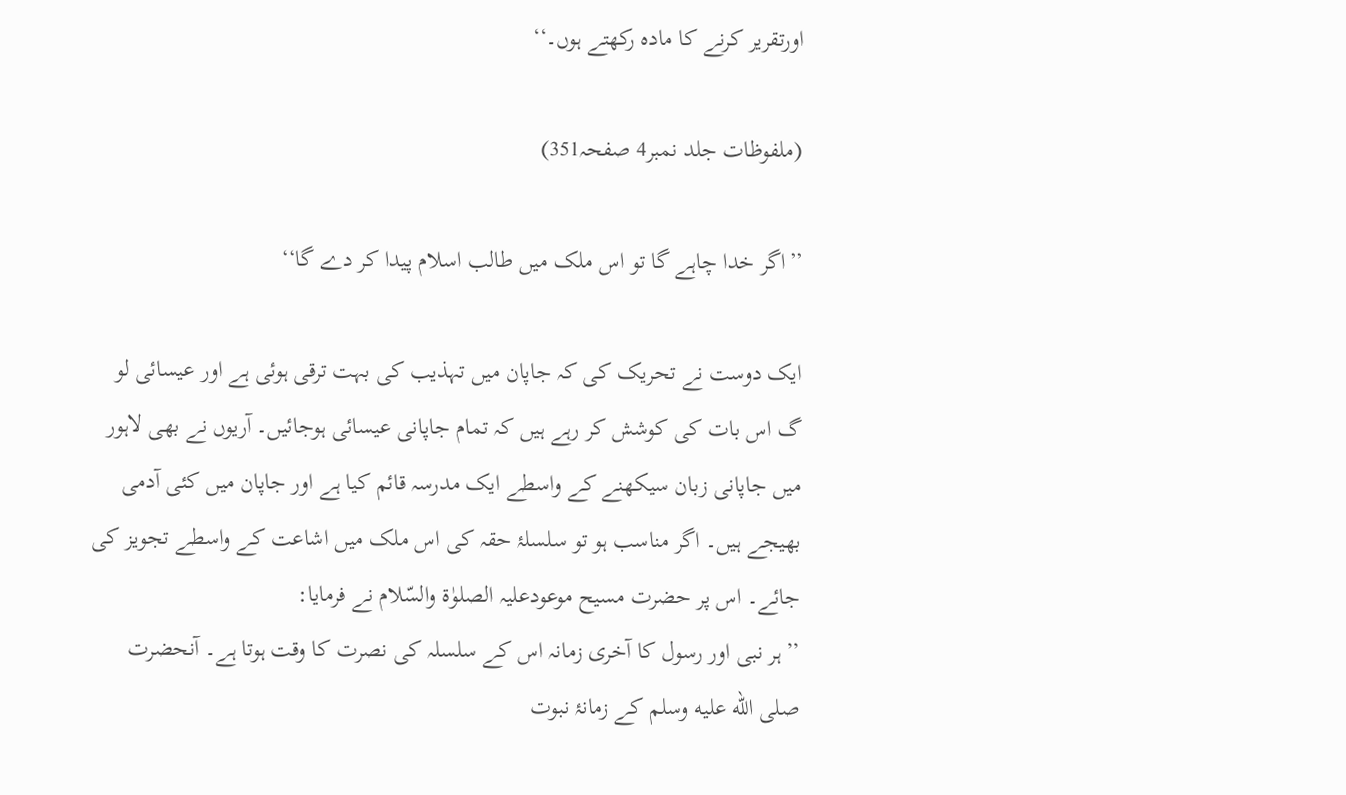اورتقریر کرنے کا مادہ رکھتے ہوں۔‘‘

(ملفوظات جلد نمبر4 صفحہ351)

’’اگر خدا چاہے گا تو اس ملک میں طالب اسلام پیدا کر دے گا‘‘

ایک دوست نے تحریک کی کہ جاپان میں تہذیب کی بہت ترقی ہوئی ہے اور عیسائی لو گ اس بات کی کوشش کر رہے ہیں کہ تمام جاپانی عیسائی ہوجائیں۔ آریوں نے بھی لاہور میں جاپانی زبان سیکھنے کے واسطے ایک مدرسہ قائم کیا ہے اور جاپان میں کئی آدمی بھیجے ہیں۔ اگر مناسب ہو تو سلسلۂ حقہ کی اس ملک میں اشاعت کے واسطے تجویز کی جائے۔ اس پر حضرت مسیح موعودعلیہ الصلوٰۃ والسّلام نے فرمایا:
’’ہر نبی اور رسول کا آخری زمانہ اس کے سلسلہ کی نصرت کا وقت ہوتا ہے۔ آنحضرت صلى الله عليه وسلم کے زمانۂ نبوت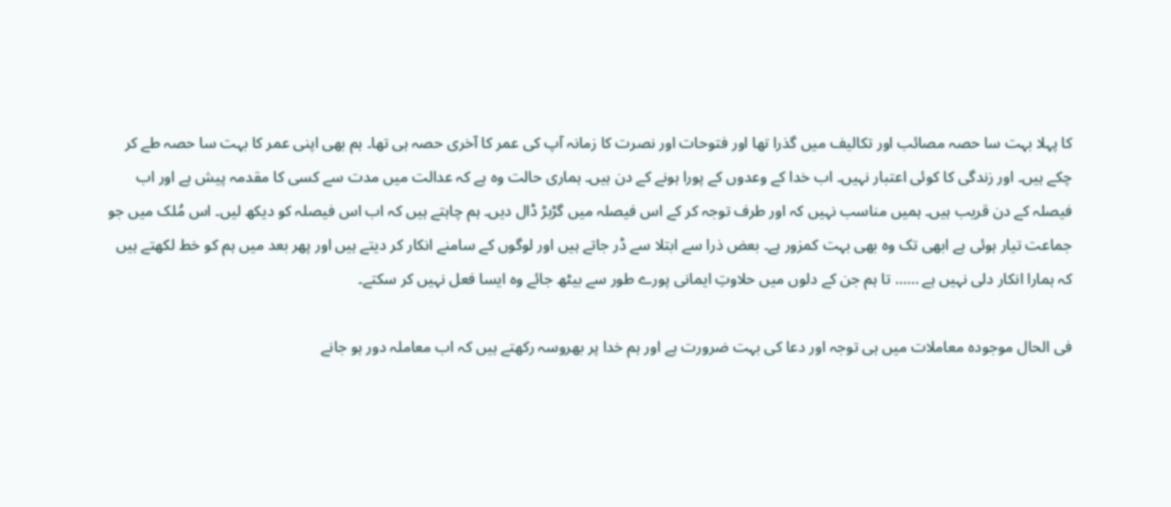کا پہلا بہت سا حصہ مصائب اور تکالیف میں گذرا تھا اور فتوحات اور نصرت کا زمانہ آپ کی عمر کا آخری حصہ ہی تھا۔ ہم بھی اپنی عمر کا بہت سا حصہ طے کر چکے ہیں۔ اور زندگی کا کوئی اعتبار نہیں۔ اب خدا کے وعدوں کے پورا ہونے کے دن ہیں۔ ہماری حالت وہ ہے کہ عدالت میں مدت سے کسی کا مقدمہ پیش ہے اور اب فیصلہ کے دن قریب ہیں۔ ہمیں مناسب نہیں کہ اور طرف توجہ کر کے اس فیصلہ میں گڑبڑ ڈال دیں۔ ہم چاہتے ہیں کہ اب اس فیصلہ کو دیکھ لیں۔ اس مُلک میں جو جماعت تیار ہوئی ہے ابھی تک وہ بھی بہت کمزور ہے۔ بعض ذرا سے ابتلا سے ڈر جاتے ہیں اور لوگوں کے سامنے انکار کر دیتے ہیں اور پھر بعد میں ہم کو خط لکھتے ہیں کہ ہمارا انکار دلی نہیں ہے …… تا ہم جن کے دلوں میں حلاوتِ ایمانی پورے طور سے بیٹھ جائے وہ ایسا فعل نہیں کر سکتے۔

فی الحال موجودہ معاملات میں ہی توجہ اور دعا کی بہت ضرورت ہے اور ہم خدا پر بھروسہ رکھتے ہیں کہ اب معاملہ دور ہو جانے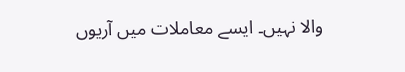والا نہیں۔ ایسے معاملات میں آریوں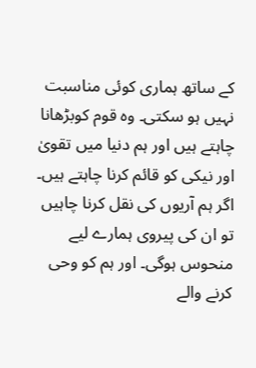کے ساتھ ہماری کوئی مناسبت نہیں ہو سکتی۔ وہ قوم کوبڑھانا چاہتے ہیں اور ہم دنیا میں تقویٰ اور نیکی کو قائم کرنا چاہتے ہیں۔ اگر ہم آریوں کی نقل کرنا چاہیں تو ان کی پیروی ہمارے لیے منحوس ہوگی۔ اور ہم کو وحی کرنے والے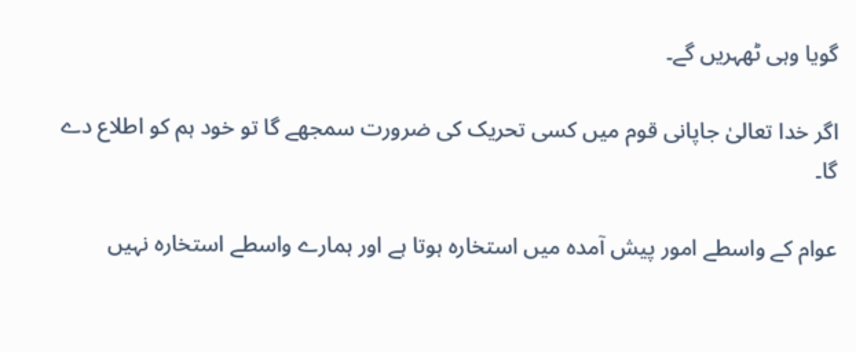گویا وہی ٹھہریں گے۔

اگر خدا تعالیٰ جاپانی قوم میں کسی تحریک کی ضرورت سمجھے گا تو خود ہم کو اطلاع دے گا۔

عوام کے واسطے امور پیش آمدہ میں استخارہ ہوتا ہے اور ہمارے واسطے استخارہ نہیں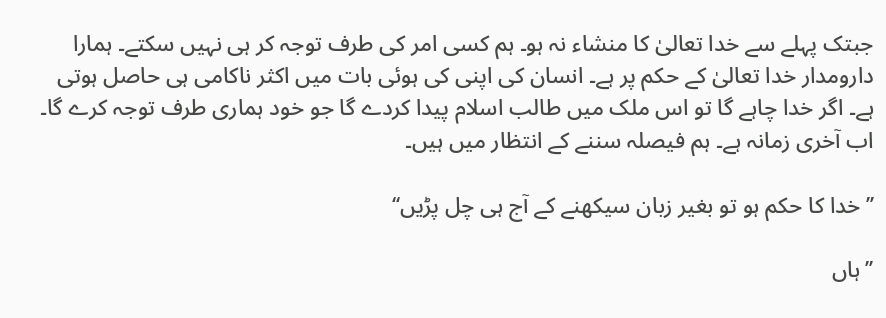جبتک پہلے سے خدا تعالیٰ کا منشاء نہ ہو۔ ہم کسی امر کی طرف توجہ کر ہی نہیں سکتے۔ ہمارا دارومدار خدا تعالیٰ کے حکم پر ہے۔ انسان کی اپنی کی ہوئی بات میں اکثر ناکامی ہی حاصل ہوتی ہے۔ اگر خدا چاہے گا تو اس ملک میں طالب اسلام پیدا کردے گا جو خود ہماری طرف توجہ کرے گا۔ اب آخری زمانہ ہے۔ ہم فیصلہ سننے کے انتظار میں ہیں۔

’’خدا کا حکم ہو تو بغیر زبان سیکھنے کے آج ہی چل پڑیں‘‘

’’ہاں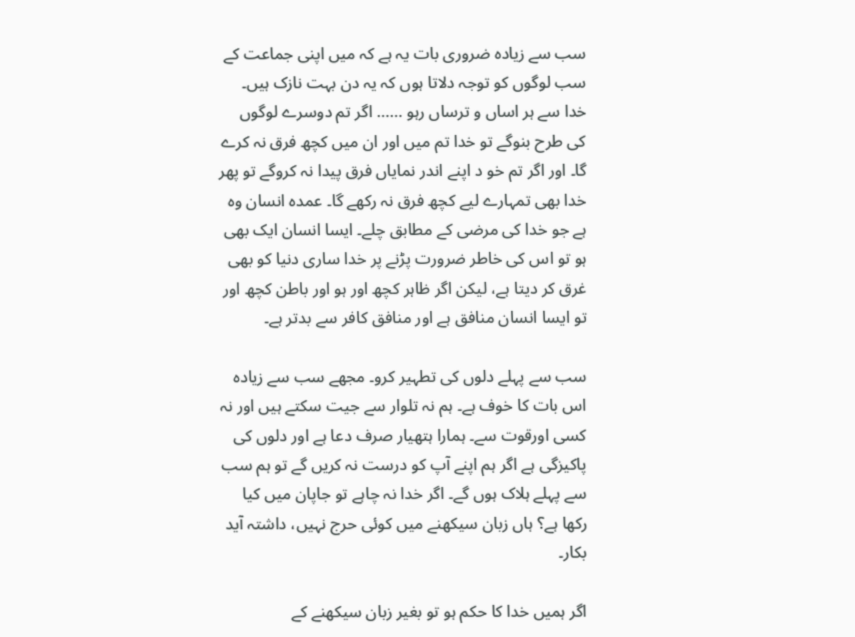سب سے زیادہ ضروری بات یہ ہے کہ میں اپنی جماعت کے سب لوگوں کو توجہ دلاتا ہوں کہ یہ دن بہت نازک ہیں۔ خدا سے ہر اساں و ترساں رہو …… اگر تم دوسرے لوگوں کی طرح بنوگے تو خدا تم میں اور ان میں کچھ فرق نہ کرے گا۔ اور اگر تم خو د اپنے اندر نمایاں فرق پیدا نہ کروگے تو پھر خدا بھی تمہارے لیے کچھ فرق نہ رکھے گا۔ عمدہ انسان وہ ہے جو خدا کی مرضی کے مطابق چلے۔ ایسا انسان ایک بھی ہو تو اس کی خاطر ضرورت پڑنے پر خدا ساری دنیا کو بھی غرق کر دیتا ہے، لیکن اگر ظاہر کچھ اور ہو اور باطن کچھ اور تو ایسا انسان منافق ہے اور منافق کافر سے بدتر ہے۔

سب سے پہلے دلوں کی تطہیر کرو۔ مجھے سب سے زیادہ اس بات کا خوف ہے۔ ہم نہ تلوار سے جیت سکتے ہیں اور نہ کسی اورقوت سے۔ ہمارا ہتھیار صرف دعا ہے اور دلوں کی پاکیزگی ہے اگر ہم اپنے آپ کو درست نہ کریں گے تو ہم سب سے پہلے ہلاک ہوں گے۔ اگر خدا نہ چاہے تو جاپان میں کیا رکھا ہے؟ ہاں زبان سیکھنے میں کوئی حرج نہیں، داشتہ آید بکار۔

اگر ہمیں خدا کا حکم ہو تو بغیر زبان سیکھنے کے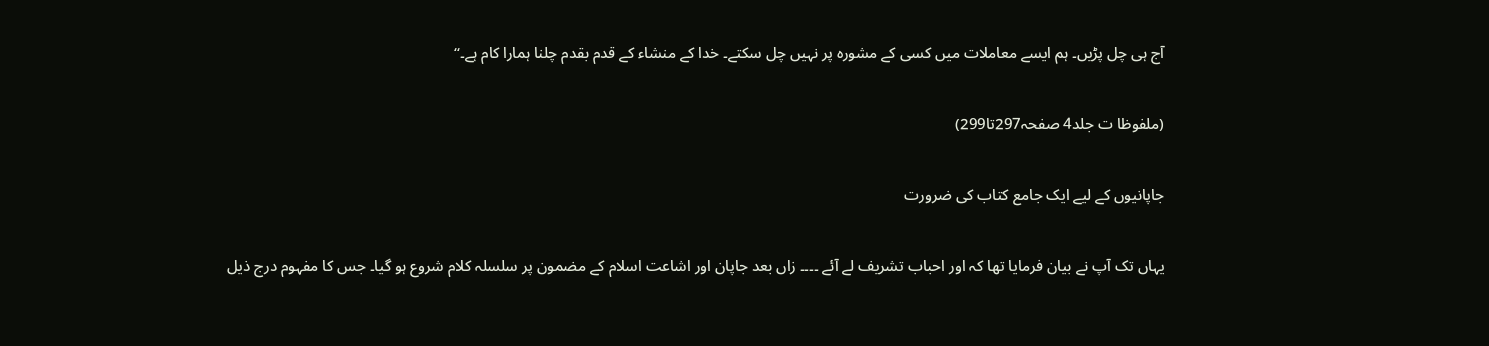آج ہی چل پڑیں۔ ہم ایسے معاملات میں کسی کے مشورہ پر نہیں چل سکتے۔ خدا کے منشاء کے قدم بقدم چلنا ہمارا کام ہے۔‘‘

(ملفوظا ت جلد4 صفحہ297تا299)

جاپانیوں کے لیے ایک جامع کتاب کی ضرورت

یہاں تک آپ نے بیان فرمایا تھا کہ اور احباب تشریف لے آئے ۔۔۔۔ زاں بعد جاپان اور اشاعت اسلام کے مضمون پر سلسلہ کلام شروع ہو گیا۔ جس کا مفہوم درج ذیل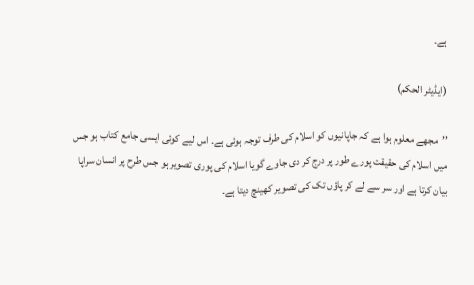ہے۔

(ایڈیٹر الحکم)

’’مجھے معلوم ہوا ہے کہ جاپانیوں کو اسلام کی طرف توجہ ہوئی ہے۔ اس لیے کوئی ایسی جامع کتاب ہو جس میں اسلام کی حقیقت پورے طور پر درج کر دی جاوے گویا اسلام کی پوری تصویر ہو جس طرح پر انسان سراپا بیان کرتا ہے اور سر سے لے کر پاؤں تک کی تصویر کھینچ دیتا ہے۔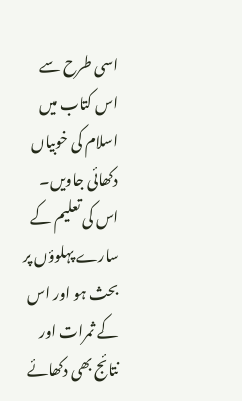اسی طرح سے اس کتاب میں اسلام کی خوبیاں دکھائی جاویں۔ اس کی تعلیم کے سارے پہلوؤں پر بحث ہو اور اس کے ثمرات اور نتائج بھی دکھائے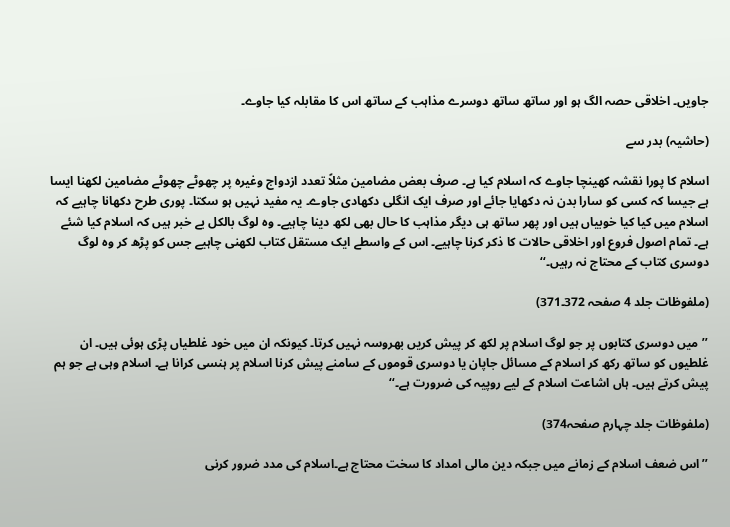جاویں۔ اخلاقی حصہ الگ ہو اور ساتھ ساتھ دوسرے مذاہب کے ساتھ اس کا مقابلہ کیا جاوے۔

(حاشیہ) بدر سے

اسلام کا پورا نقشہ کھینچا جاوے کہ اسلام کیا ہے۔ صرف بعض مضامین مثلاً تعدد ازدواج وغیرہ پر چھوٹے چھوٹے مضامین لکھنا ایسا ہے جیسا کہ کسی کو سارا بدن نہ دکھایا جائے اور صرف ایک انگلی دکھادی جاوے۔ یہ مفید نہیں ہو سکتا۔ پوری طرح دکھانا چاہیے کہ اسلام میں کیا کیا خوبیاں ہیں اور پھر ساتھ ہی دیگر مذاہب کا حال بھی لکھ دینا چاہیے۔ وہ لوگ بالکل بے خبر ہیں کہ اسلام کیا شئے ہے۔ تمام اصول فروع اور اخلاقی حالات کا ذکر کرنا چاہیے۔ اس کے واسطے ایک مستقل کتاب لکھنی چاہیے جس کو پڑھ کر وہ لوگ دوسری کتاب کے محتاج نہ رہیں۔‘‘

(ملفوظات جلد 4 صفحہ 372۔371)

’’میں دوسری کتابوں پر جو لوگ اسلام پر لکھ کر پیش کریں بھروسہ نہیں کرتا۔ کیونکہ ان میں خود غلطیاں پڑی ہوئی ہیں۔ ان غلطیوں کو ساتھ رکھ کر اسلام کے مسائل جاپان یا دوسری قوموں کے سامنے پیش کرنا اسلام پر ہنسی کرانا ہے۔ اسلام وہی ہے جو ہم پیش کرتے ہیں۔ ہاں اشاعت اسلام کے لیے روپیہ کی ضرورت ہے۔‘‘

(ملفوظات جلد چہارم صفحہ374)

’’اس ضعف اسلام کے زمانے میں جبکہ دین مالی امداد کا سخت محتاج ہے۔اسلام کی مدد ضرور کرنی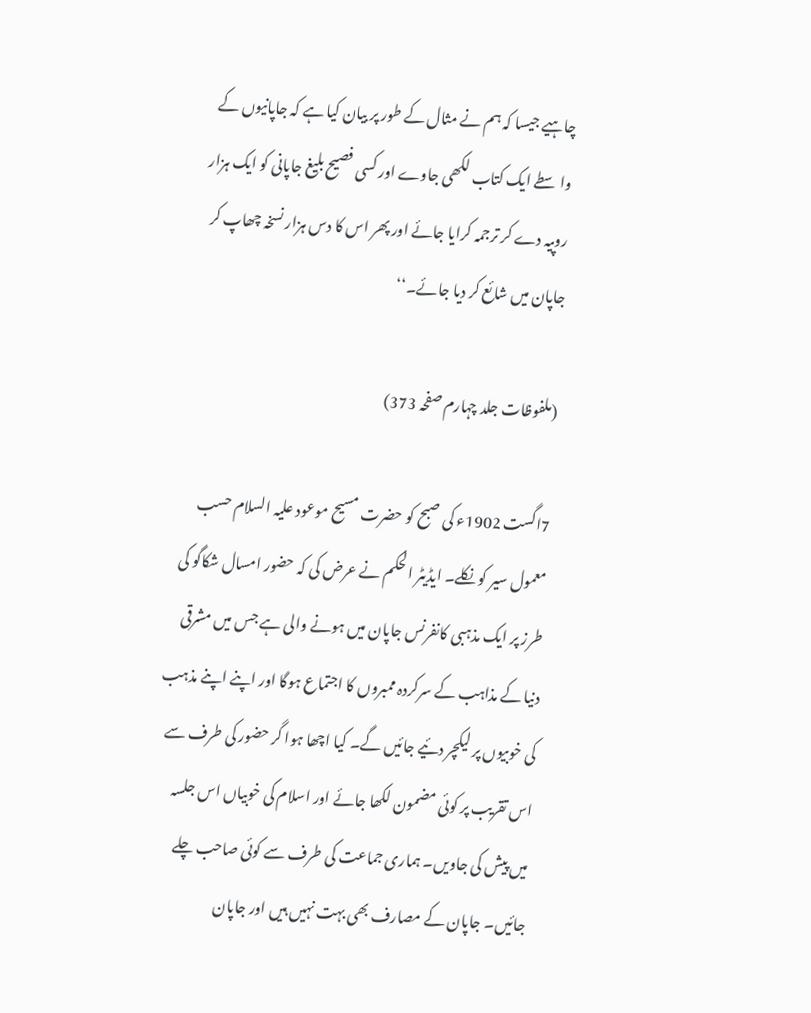چاہیے جیسا کہ ہم نے مثال کے طور پر بیان کیا ہے کہ جاپانیوں کے واسطے ایک کتاب لکھی جاوے اور کسی فصیح بلیغ جاپانی کو ایک ہزار روپیہ دے کر ترجمہ کرایا جائے اور پھر اس کا دس ہزار نسخہ چھاپ کر جاپان میں شائع کر دیا جائے۔‘‘

(ملفوظات جلد چہارم صفحہ 373)

7اگست 1902ء کی صبح کو حضرت مسیح موعود علیہ السلام حسب معمول سیر کو نکلے۔ ایڈیٹر الحکم نے عرض کی کہ حضور امسال شکاگو کی طرز پر ایک مذہبی کانفرنس جاپان میں ہونے والی ہے جس میں مشرقی دنیا کے مذاہب کے سرکردہ ممبروں کا اجتماع ہوگا اور اپنے اپنے مذہب کی خوبیوں پر لیکچر دئیے جائیں گے۔ کیا اچھا ہوا گر حضور کی طرف سے اس تقریب پر کوئی مضمون لکھا جائے اور اسلام کی خوبیاں اس جلسہ میں پیش کی جاویں۔ ہماری جماعت کی طرف سے کوئی صاحب چلے جائیں۔ جاپان کے مصارف بھی بہت نہیں ہیں اور جاپان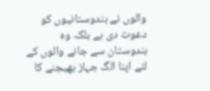والوں نے ہندوستانیوں کو دعوت دی ہے بلکہ وہ ہندوستان سے جانے والوں کے لئے اپنا الگ جہاز بھیجنے کا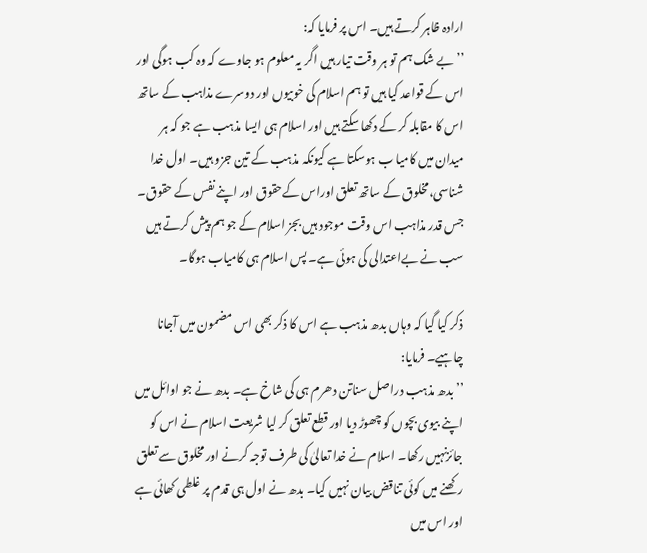ارادہ ظاہر کرتے ہیں۔ اس پر فرمایا کہ:
’’بے شک ہم تو ہر وقت تیار ہیں اگر یہ معلوم ہو جاوے کہ وہ کب ہوگی اور اس کے قواعد کیا ہیں تو ہم اسلام کی خوبیوں اور دوسرے مذاہب کے ساتھ اس کا مقابلہ کر کے دکھا سکتے ہیں اور اسلام ہی ایسا مذہب ہے جو کہ ہر میدان میں کامیا ب ہوسکتا ہے کیونکہ مذہب کے تین جزو ہیں۔ اول خدا شناسی،مخلوق کے ساتھ تعلق اوراس کےحقوق اور اپنے نفس کے حقوق۔ جس قدر مذاہب اس وقت موجود ہیں بجز اسلام کے جو ہم پیش کرتے ہیں سب نے بےاعتدالی کی ہوئی ہے۔ پس اسلام ہی کامیاب ہوگا۔

ذکر کیا گیا کہ وہاں بدھ مذہب ہے اس کا ذکر بھی اس مضمون میں آجانا چاہیے۔ فرمایا:
’’بدھ مذہب دراصل سناتن دھرم ہی کی شاخ ہے۔ بدھ نے جو اوائل میں اپنے بیوی بچوں کو چھوڑ دیا اور قطع تعلق کر لیا شریعت اسلام نے اس کو جائزنہیں رکھا۔ اسلام نے خدا تعالیٰ کی طرف توجہ کرنے اور مخلوق سے تعلق رکھنے میں کوئی تناقض بیان نہیں کیا۔ بدھ نے اول ہی قدم پر غلطی کھائی ہے اور اس میں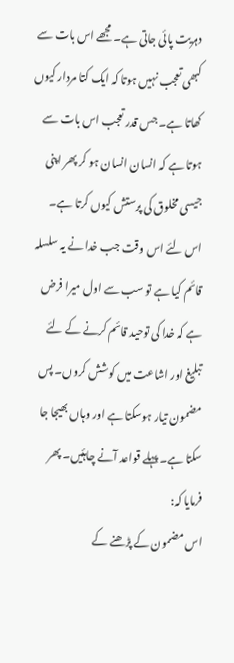دہریت پائی جاتی ہے۔ مجھے اس بات سے کبھی تعجب نہیں ہوتا کہ ایک کتا مردار کیوں کھاتا ہے۔ جس قدر تعجب اس بات سے ہوتا ہے کہ انسان انسان ہو کر پھر اپنی جیسی مخلوق کی پرستش کیوں کرتا ہے۔ اس لئے اس وقت جب خدا نے یہ سلسلہ قائم کیا ہے تو سب سے اول میرا فرض ہے کہ خدا کی توحید قائم کرنے کے لئے تبلیغ اور اشاعت میں کوشش کروں۔ پس مضمون تیار ہوسکتا ہے اور وہاں بھیجا جا سکتا ہے۔ پہلے قواعد آنے چاہئیں۔ پھر فرمایا کہ:
اس مضمون کے پڑھنے کے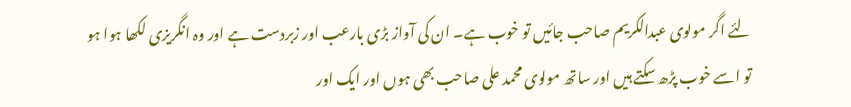لئے اگر مولوی عبدالکریم صاحب جائیں تو خوب ہے۔ ان کی آواز بڑی بارعب اور زبردست ہے اور وہ انگریزی لکھا ہوا ہو تو اسے خوب پڑھ سکتے ہیں اور ساتھ مولوی محمد علی صاحب بھی ہوں اور ایک اور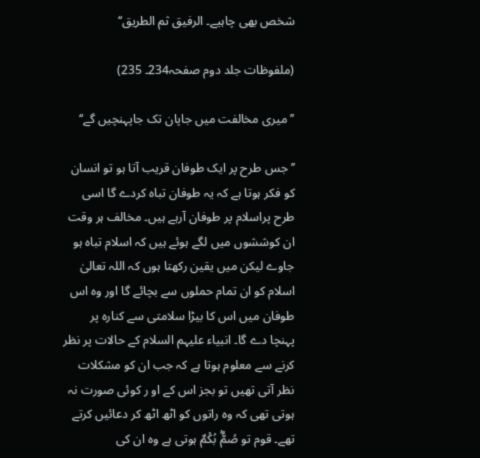شخص بھی چاہیے۔ الرفیق ثم الطریق‘‘

(ملفوظات جلد دوم صفحہ234۔ 235)

’’میری مخالفت میں جاپان تک جاپہنچیں گے‘‘

’’جس طرح پر ایک طوفان قریب آتا ہو تو انسان کو فکر ہوتا ہے کہ یہ طوفان تباہ کردے گا اسی طرح پراسلام پر طوفان آرہے ہیں۔ مخالف ہر وقت ان کوششوں میں لگے ہوئے ہیں کہ اسلام تباہ ہو جاوے لیکن میں یقین رکھتا ہوں کہ اللہ تعالیٰ اسلام کو ان تمام حملوں سے بچائے گا اور وہ اس طوفان میں اس کا بیڑا سلامتی سے کنارہ پر پہنچا دے گا۔ انبیاء علیہم السلام کے حالات پر نظر کرنے سے معلوم ہوتا ہے کہ جب ان کو مشکلات نظر آتی تھیں تو بجز اس کے او ر کوئی صورت نہ ہوتی تھی کہ وہ راتوں کو اٹھ اٹھ کر دعائیں کرتے تھے۔ قوم تو صُمٌّۢ بُکۡمٌ ہوتی ہے وہ ان کی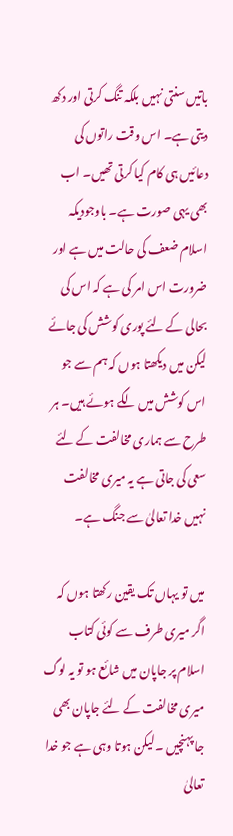باتیں سنتی نہیں بلکہ تنگ کرتی اور دکھ دیتی ہے۔ اس وقت راتوں کی دعائیں ہی کام کیا کرتی تھیں۔ اب بھی یہی صورت ہے۔ باوجودیکہ اسلام ضعف کی حالت میں ہے اور ضرورت اس امر کی ہے کہ اس کی بحالی کے لئے پوری کوشش کی جائے لیکن میں دیکھتا ہوں کہ ہم سے جو اس کوشش میں لگے ہوئے ہیں۔ ہر طرح سے ہماری مخالفت کے لئے سعی کی جاتی ہے یہ میری مخالفت نہیں خدا تعالیٰ سے جنگ ہے۔

میں تو یہاں تک یقین رکھتا ہوں کہ اگر میری طرف سے کوئی کتاب اسلام پر جاپان میں شائع ہو تو یہ لوگ میری مخالفت کے لئے جاپان بھی جا پہنچیں ۔لیکن ہوتا وہی ہے جو خدا تعالیٰ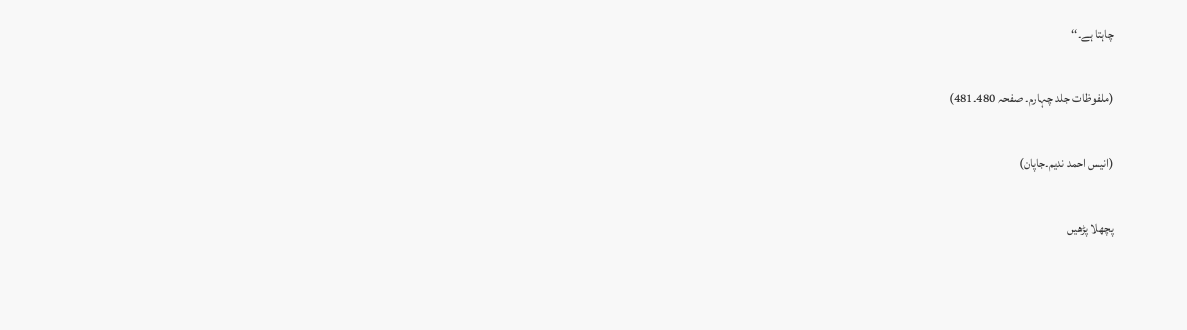چاہتا ہے۔‘‘

(ملفوظات جلد چہارم۔ صفحہ 480۔481)

(انیس احمد ندیم۔جاپان)

پچھلا پڑھیں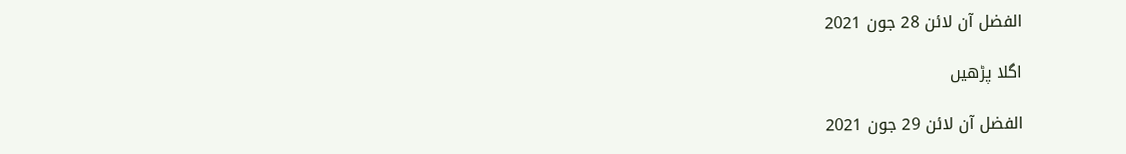الفضل آن لائن 28 جون 2021

اگلا پڑھیں

الفضل آن لائن 29 جون 2021